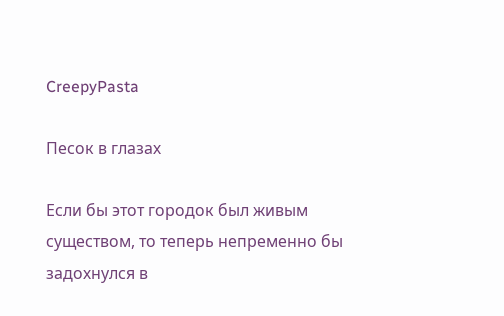CreepyPasta

Песок в глазах

Если бы этот городок был живым существом, то теперь непременно бы задохнулся в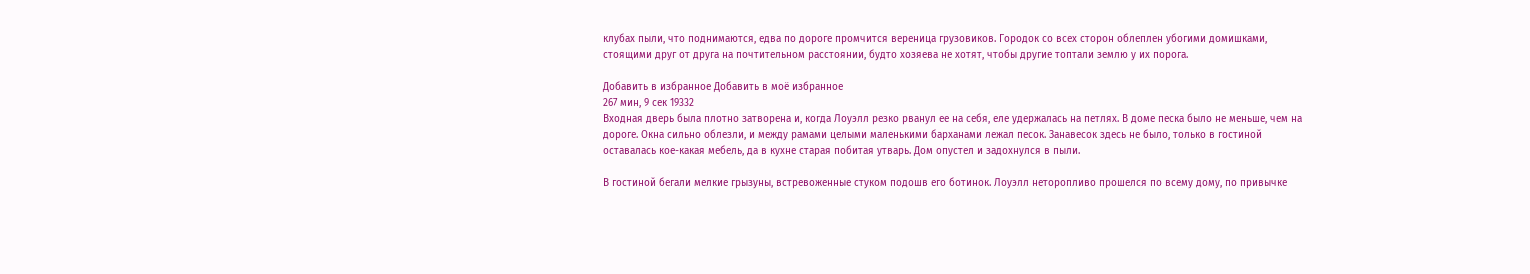клубах пыли, что поднимаются, едва по дороге промчится вереница грузовиков. Городок со всех сторон облеплен убогими домишками, стоящими друг от друга на почтительном расстоянии, будто хозяева не хотят, чтобы другие топтали землю у их порога.

Добавить в избранное Добавить в моё избранное
267 мин, 9 сек 19332
Входная дверь была плотно затворена и, когда Лоуэлл резко рванул ее на себя, еле удержалась на петлях. В доме песка было не меньше, чем на дороге. Окна сильно облезли, и между рамами целыми маленькими барханами лежал песок. Занавесок здесь не было, только в гостиной оставалась кое-какая мебель, да в кухне старая побитая утварь. Дом опустел и задохнулся в пыли.

В гостиной бегали мелкие грызуны, встревоженные стуком подошв его ботинок. Лоуэлл неторопливо прошелся по всему дому, по привычке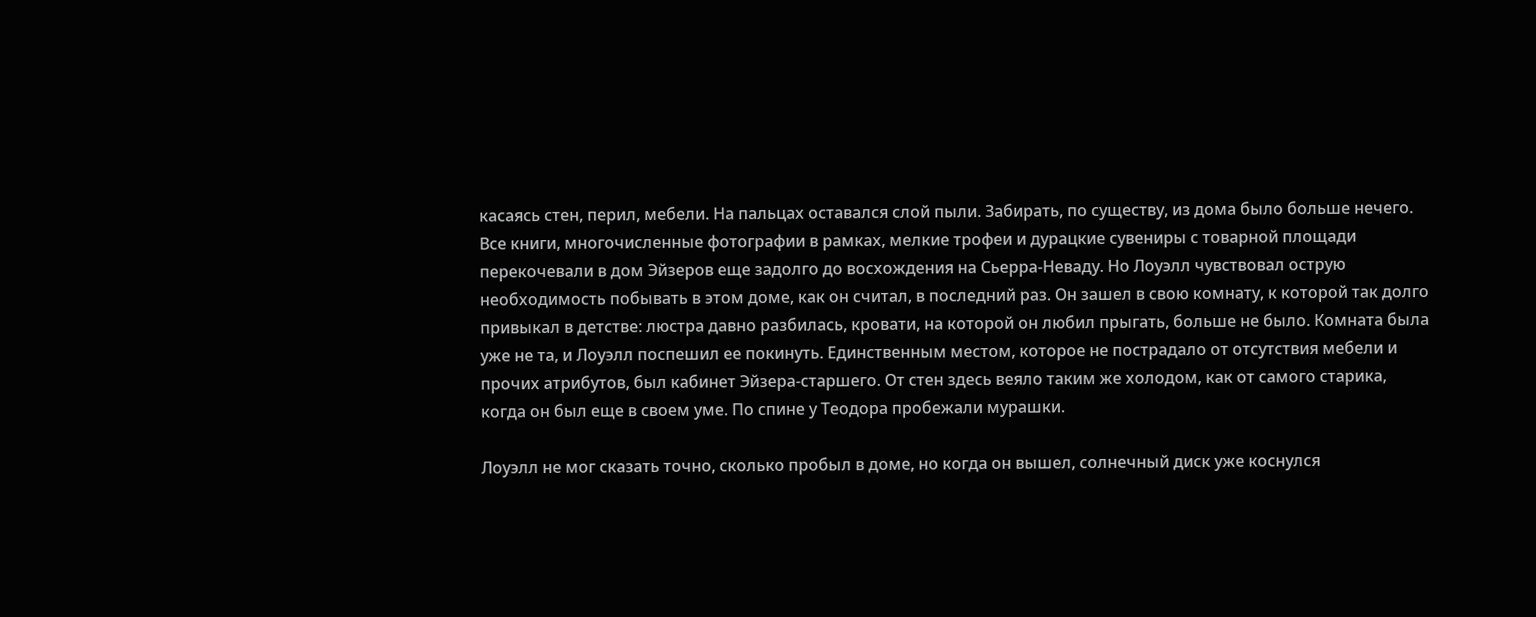касаясь стен, перил, мебели. На пальцах оставался слой пыли. Забирать, по существу, из дома было больше нечего. Все книги, многочисленные фотографии в рамках, мелкие трофеи и дурацкие сувениры с товарной площади перекочевали в дом Эйзеров еще задолго до восхождения на Сьерра-Неваду. Но Лоуэлл чувствовал острую необходимость побывать в этом доме, как он считал, в последний раз. Он зашел в свою комнату, к которой так долго привыкал в детстве: люстра давно разбилась, кровати, на которой он любил прыгать, больше не было. Комната была уже не та, и Лоуэлл поспешил ее покинуть. Единственным местом, которое не пострадало от отсутствия мебели и прочих атрибутов, был кабинет Эйзера-старшего. От стен здесь веяло таким же холодом, как от самого старика, когда он был еще в своем уме. По спине у Теодора пробежали мурашки.

Лоуэлл не мог сказать точно, сколько пробыл в доме, но когда он вышел, солнечный диск уже коснулся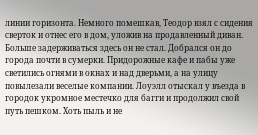линии горизонта. Немного помешкав, Теодор взял с сидения сверток и отнес его в дом, уложив на продавленный диван. Больше задерживаться здесь он не стал. Добрался он до города почти в сумерки. Придорожные кафе и пабы уже светились огнями в окнах и над дверьми, а на улицу повылезали веселые компании. Лоуэлл отыскал у въезда в городок укромное местечко для багги и продолжил свой путь пешком. Хоть пыль и не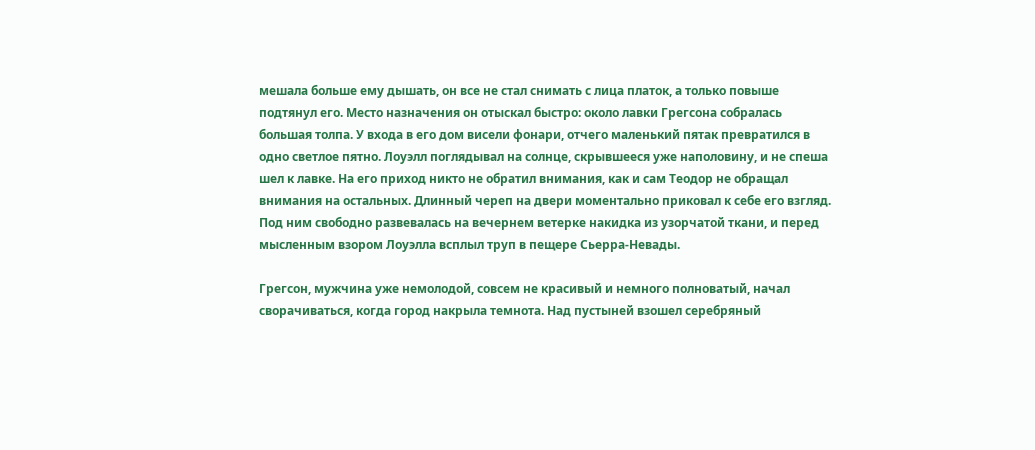мешала больше ему дышать, он все не стал снимать с лица платок, а только повыше подтянул его. Место назначения он отыскал быстро: около лавки Грегсона собралась большая толпа. У входа в его дом висели фонари, отчего маленький пятак превратился в одно светлое пятно. Лоуэлл поглядывал на солнце, скрывшееся уже наполовину, и не спеша шел к лавке. На его приход никто не обратил внимания, как и сам Теодор не обращал внимания на остальных. Длинный череп на двери моментально приковал к себе его взгляд. Под ним свободно развевалась на вечернем ветерке накидка из узорчатой ткани, и перед мысленным взором Лоуэлла всплыл труп в пещере Сьерра-Невады.

Грегсон, мужчина уже немолодой, совсем не красивый и немного полноватый, начал сворачиваться, когда город накрыла темнота. Над пустыней взошел серебряный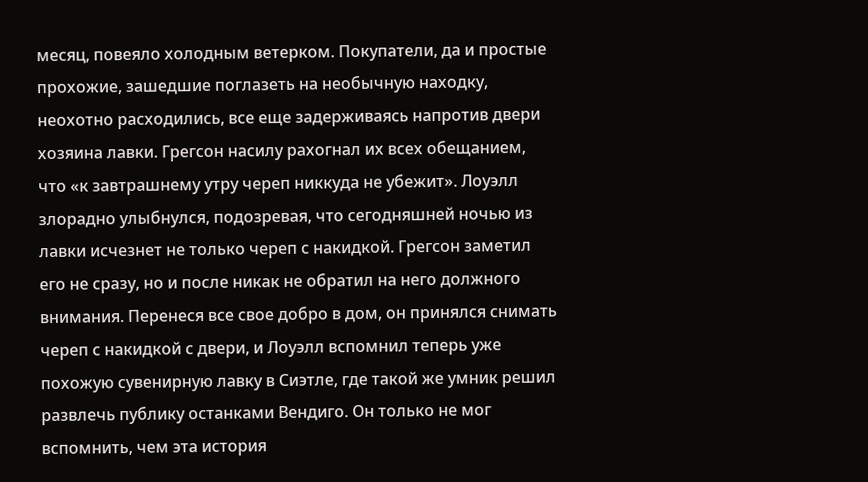месяц, повеяло холодным ветерком. Покупатели, да и простые прохожие, зашедшие поглазеть на необычную находку, неохотно расходились, все еще задерживаясь напротив двери хозяина лавки. Грегсон насилу рахогнал их всех обещанием, что «к завтрашнему утру череп никкуда не убежит». Лоуэлл злорадно улыбнулся, подозревая, что сегодняшней ночью из лавки исчезнет не только череп с накидкой. Грегсон заметил его не сразу, но и после никак не обратил на него должного внимания. Перенеся все свое добро в дом, он принялся снимать череп с накидкой с двери, и Лоуэлл вспомнил теперь уже похожую сувенирную лавку в Сиэтле, где такой же умник решил развлечь публику останками Вендиго. Он только не мог вспомнить, чем эта история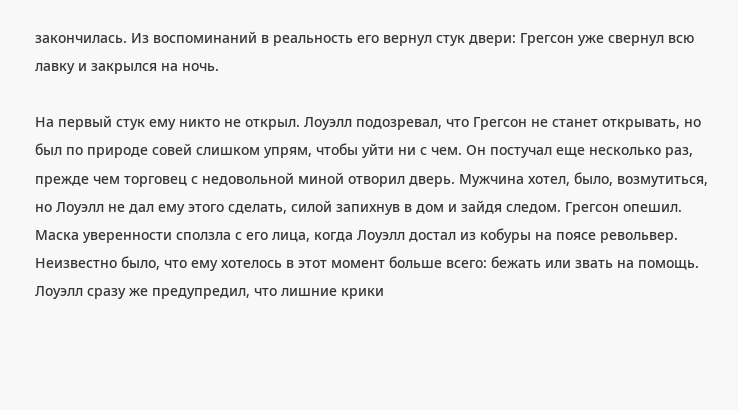закончилась. Из воспоминаний в реальность его вернул стук двери: Грегсон уже свернул всю лавку и закрылся на ночь.

На первый стук ему никто не открыл. Лоуэлл подозревал, что Грегсон не станет открывать, но был по природе совей слишком упрям, чтобы уйти ни с чем. Он постучал еще несколько раз, прежде чем торговец с недовольной миной отворил дверь. Мужчина хотел, было, возмутиться, но Лоуэлл не дал ему этого сделать, силой запихнув в дом и зайдя следом. Грегсон опешил. Маска уверенности сползла с его лица, когда Лоуэлл достал из кобуры на поясе револьвер. Неизвестно было, что ему хотелось в этот момент больше всего: бежать или звать на помощь. Лоуэлл сразу же предупредил, что лишние крики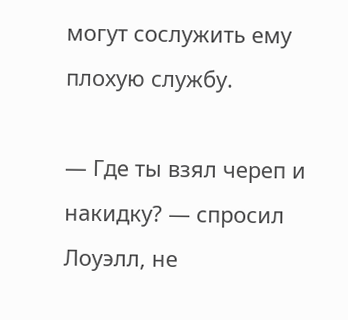могут сослужить ему плохую службу.

— Где ты взял череп и накидку? — спросил Лоуэлл, не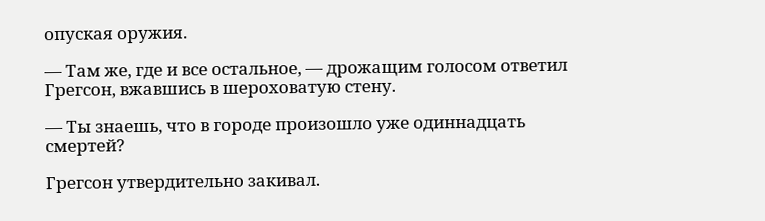опуская оружия.

— Там же, где и все остальное, — дрожащим голосом ответил Грегсон, вжавшись в шероховатую стену.

— Ты знаешь, что в городе произошло уже одиннадцать смертей?

Грегсон утвердительно закивал.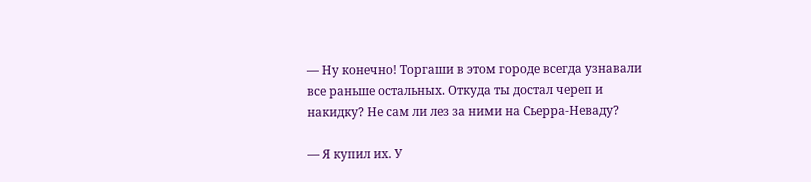— Ну конечно! Торгаши в этом городе всегда узнавали все раньше остальных. Откуда ты достал череп и накидку? Не сам ли лез за ними на Сьерра-Неваду?

— Я купил их. У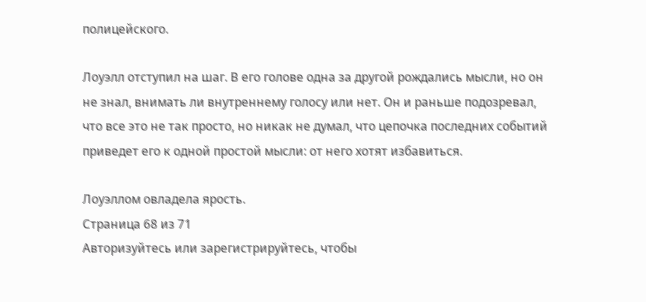полицейского.

Лоуэлл отступил на шаг. В его голове одна за другой рождались мысли, но он не знал, внимать ли внутреннему голосу или нет. Он и раньше подозревал, что все это не так просто, но никак не думал, что цепочка последних событий приведет его к одной простой мысли: от него хотят избавиться.

Лоуэллом овладела ярость.
Страница 68 из 71
Авторизуйтесь или зарегистрируйтесь, чтобы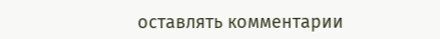оставлять комментарии